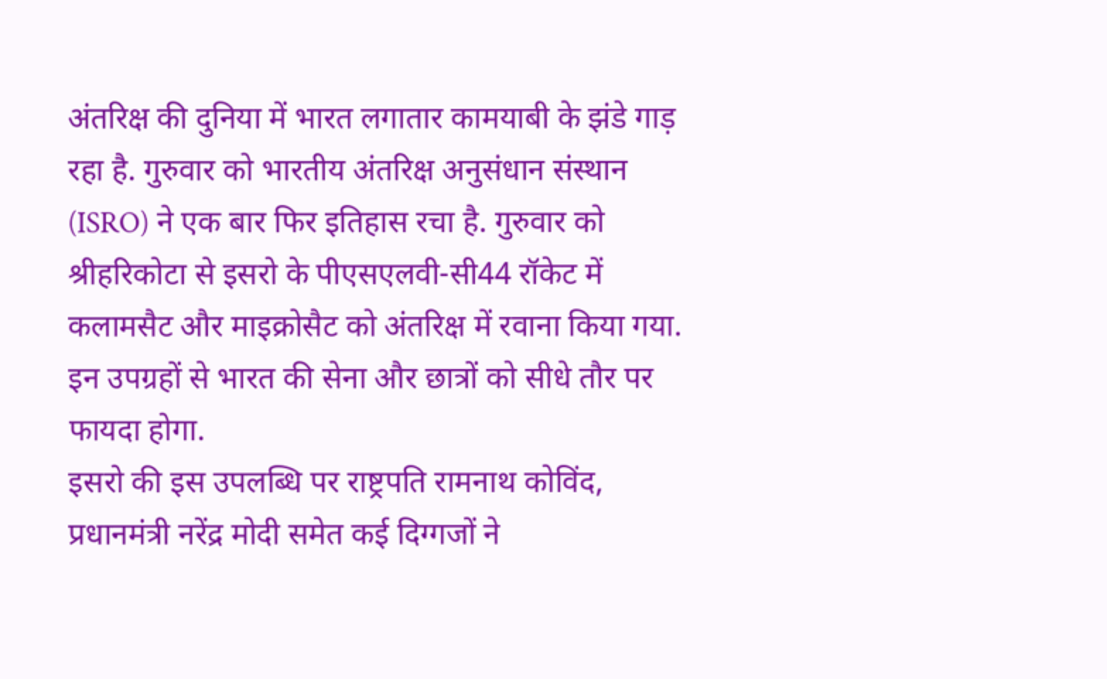अंतरिक्ष की दुनिया में भारत लगातार कामयाबी के झंडे गाड़ रहा है. गुरुवार को भारतीय अंतरिक्ष अनुसंधान संस्थान (ISRO) ने एक बार फिर इतिहास रचा है. गुरुवार को श्रीहरिकोटा से इसरो के पीएसएलवी-सी44 रॉकेट में कलामसैट और माइक्रोसैट को अंतरिक्ष में रवाना किया गया. इन उपग्रहों से भारत की सेना और छात्रों को सीधे तौर पर फायदा होगा.
इसरो की इस उपलब्धि पर राष्ट्रपति रामनाथ कोविंद, प्रधानमंत्री नरेंद्र मोदी समेत कई दिग्गजों ने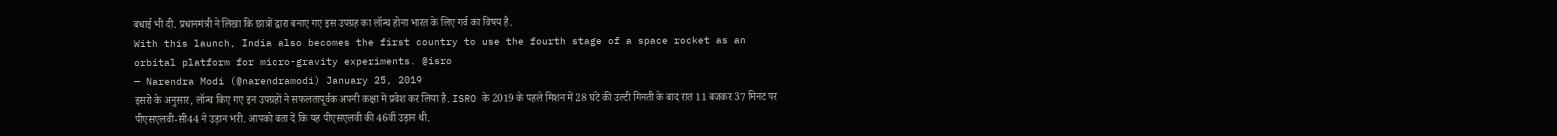बधाई भी दी. प्रधानमंत्री ने लिखा कि छात्रों द्वारा बनाए गए इस उपग्रह का लॉन्च होना भारत के लिए गर्व का विषय है.
With this launch, India also becomes the first country to use the fourth stage of a space rocket as an orbital platform for micro-gravity experiments. @isro
— Narendra Modi (@narendramodi) January 25, 2019
इसरो के अनुसार, लॉन्च किए गए इन उपग्रहों ने सफलतापूर्वक अपनी कक्षा में प्रवेश कर लिया है. ISRO के 2019 के पहले मिशन में 28 घंटे की उल्टी गिनती के बाद रात 11 बजकर 37 मिनट पर पीएसएलवी-सी44 ने उड़ान भरी. आपको बता दें कि यह पीएसएलवी की 46वीं उड़ान थी.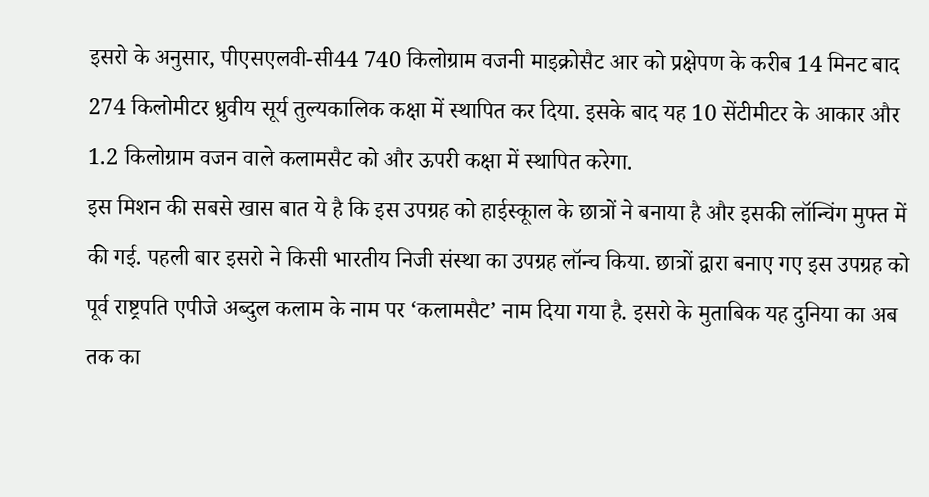इसरो के अनुसार, पीएसएलवी-सी44 740 किलोग्राम वजनी माइक्रोसैट आर को प्रक्षेपण के करीब 14 मिनट बाद 274 किलोमीटर ध्रुवीय सूर्य तुल्यकालिक कक्षा में स्थापित कर दिया. इसके बाद यह 10 सेंटीमीटर के आकार और 1.2 किलोग्राम वजन वाले कलामसैट को और ऊपरी कक्षा में स्थापित करेगा.
इस मिशन की सबसे खास बात ये है कि इस उपग्रह को हाईस्कूाल के छात्रों ने बनाया है और इसकी लॉन्चिंग मुफ्त में की गई. पहली बार इसरो ने किसी भारतीय निजी संस्था का उपग्रह लॉन्च किया. छात्रों द्वारा बनाए गए इस उपग्रह को पूर्व राष्ट्रपति एपीजे अब्दुल कलाम के नाम पर ‘कलामसैट’ नाम दिया गया है. इसरो के मुताबिक यह दुनिया का अब तक का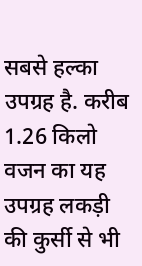सबसे हल्का उपग्रह है. करीब 1.26 किलो वजन का यह उपग्रह लकड़ी की कुर्सी से भी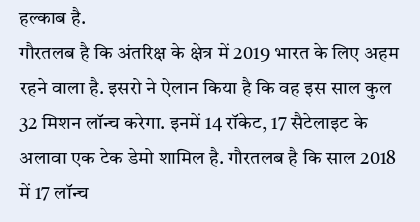हल्काब है.
गौरतलब है कि अंतरिक्ष के क्षेत्र में 2019 भारत के लिए अहम रहने वाला है. इसरो ने ऐलान किया है कि वह इस साल कुल 32 मिशन लॉन्च करेगा. इनमें 14 रॉकेट, 17 सैटेलाइट के अलावा एक टेक डेमो शामिल है. गौरतलब है कि साल 2018 में 17 लॉन्च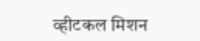व्हीटकल मिशन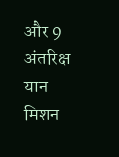और 9 अंतरिक्ष यान मिशन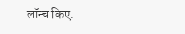लॉन्च किए.